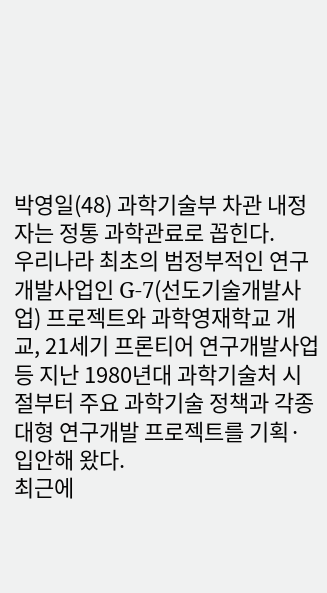박영일(48) 과학기술부 차관 내정자는 정통 과학관료로 꼽힌다.
우리나라 최초의 범정부적인 연구개발사업인 G-7(선도기술개발사업) 프로젝트와 과학영재학교 개교, 21세기 프론티어 연구개발사업 등 지난 1980년대 과학기술처 시절부터 주요 과학기술 정책과 각종 대형 연구개발 프로젝트를 기획·입안해 왔다.
최근에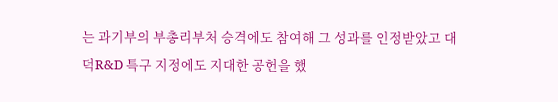는 과기부의 부총리부처 승격에도 참여해 그 성과를 인정받았고 대덕R&D 특구 지정에도 지대한 공헌을 했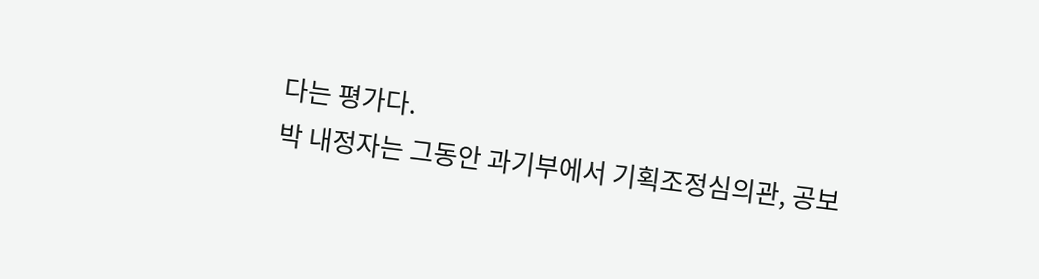다는 평가다.
박 내정자는 그동안 과기부에서 기획조정심의관, 공보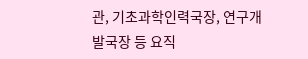관, 기초과학인력국장, 연구개발국장 등 요직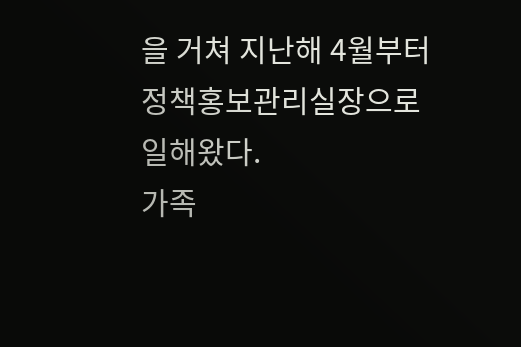을 거쳐 지난해 4월부터 정책홍보관리실장으로 일해왔다.
가족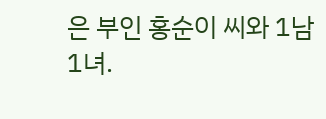은 부인 홍순이 씨와 1남1녀.